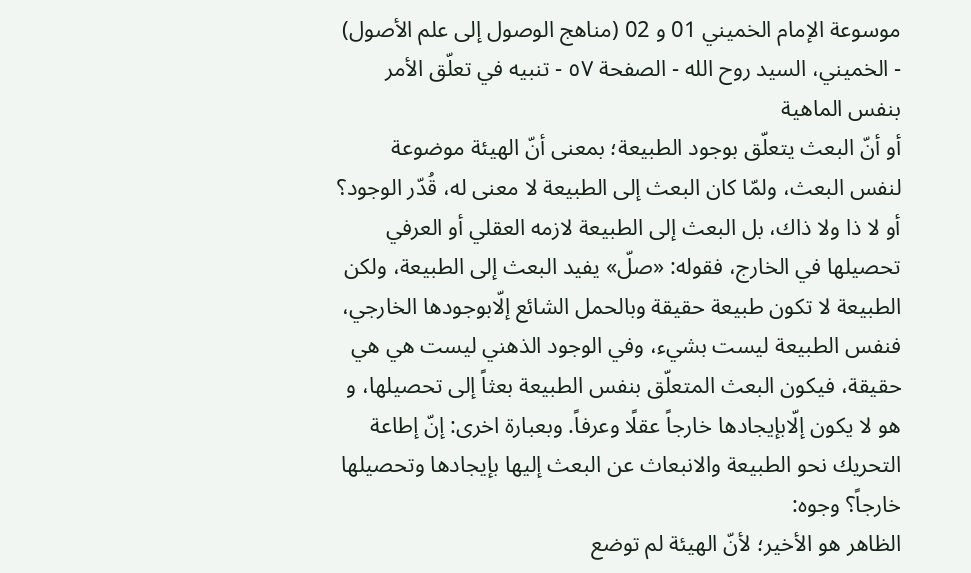موسوعة الإمام الخميني 01 و 02 (مناهج الوصول إلى علم الأصول) - الخميني، السيد روح الله - الصفحة ٥٧ - تنبيه في تعلّق الأمر بنفس الماهية
أو أنّ البعث يتعلّق بوجود الطبيعة؛ بمعنى أنّ الهيئة موضوعة لنفس البعث، ولمّا كان البعث إلى الطبيعة لا معنى له، قُدّر الوجود؟
أو لا ذا ولا ذاك، بل البعث إلى الطبيعة لازمه العقلي أو العرفي تحصيلها في الخارج، فقوله: «صلّ» يفيد البعث إلى الطبيعة، ولكن الطبيعة لا تكون طبيعة حقيقة وبالحمل الشائع إلّابوجودها الخارجي، فنفس الطبيعة ليست بشيء، وفي الوجود الذهني ليست هي هي حقيقة، فيكون البعث المتعلّق بنفس الطبيعة بعثاً إلى تحصيلها، و هو لا يكون إلّابإيجادها خارجاً عقلًا وعرفاً. وبعبارة اخرى: إنّ إطاعة التحريك نحو الطبيعة والانبعاث عن البعث إليها بإيجادها وتحصيلها خارجاً؟ وجوه:
الظاهر هو الأخير؛ لأنّ الهيئة لم توضع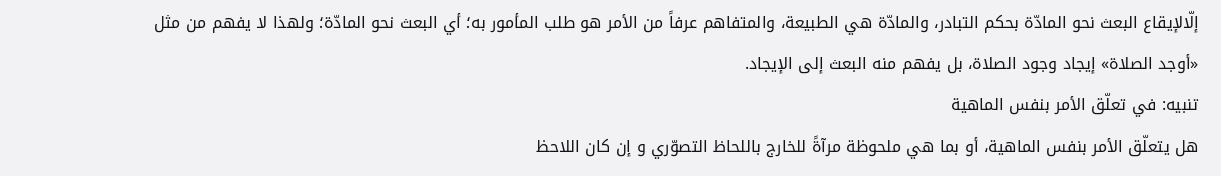إلّالإيقاع البعث نحو المادّة بحكم التبادر، والمادّة هي الطبيعة، والمتفاهم عرفاً من الأمر هو طلب المأمور به؛ أي البعث نحو المادّة؛ ولهذا لا يفهم من مثل «أوجد الصلاة» إيجاد وجود الصلاة، بل يفهم منه البعث إلى الإيجاد.
تنبيه: في تعلّق الأمر بنفس الماهية
هل يتعلّق الأمر بنفس الماهية، أو بما هي ملحوظة مرآةً للخارج باللحاظ التصوّري و إن كان اللاحظ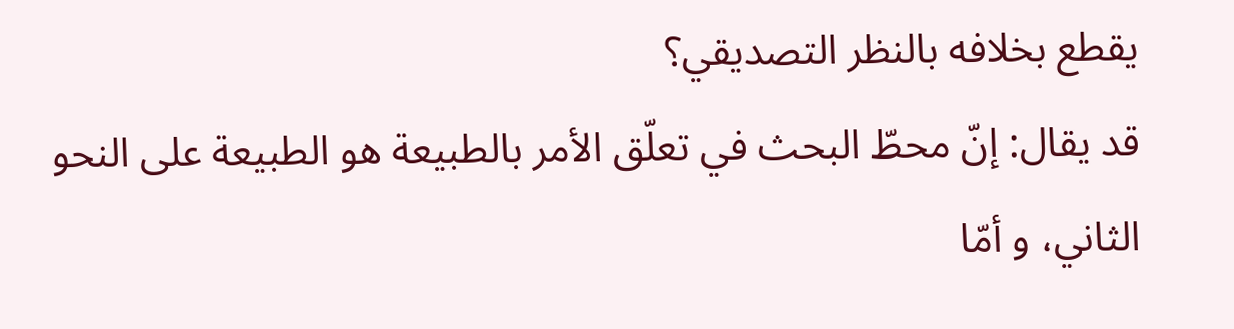يقطع بخلافه بالنظر التصديقي؟
قد يقال: إنّ محطّ البحث في تعلّق الأمر بالطبيعة هو الطبيعة على النحو الثاني، و أمّا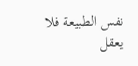نفس الطبيعة فلا يعقل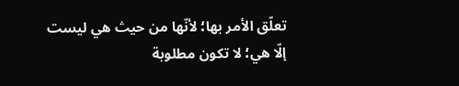تعلّق الأمر بها؛ لأنّها من حيث هي ليست إلّا هي؛ لا تكون مطلوبة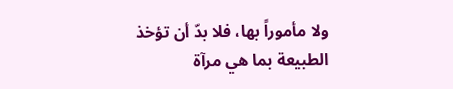ولا مأموراً بها، فلا بدّ أن تؤخذ الطبيعة بما هي مرآة